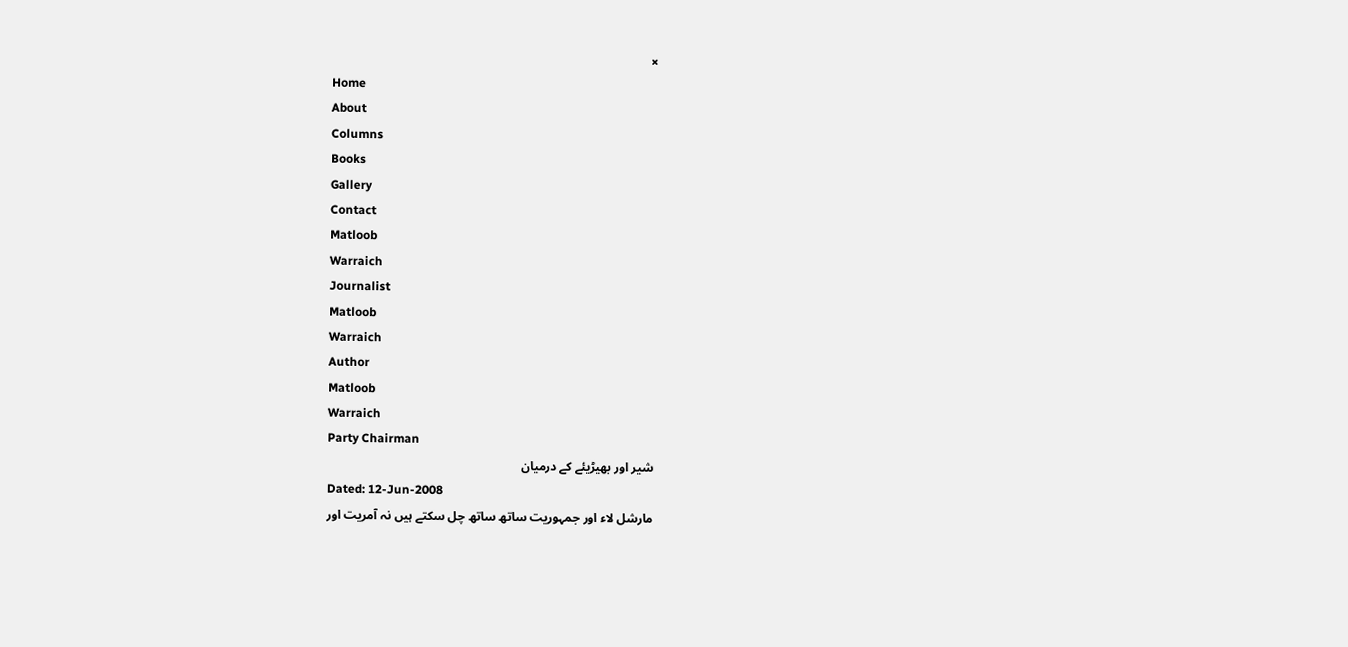×
Home
About
Columns
Books
Gallery
Contact
Matloob
Warraich
Journalist
Matloob
Warraich
Author
Matloob
Warraich
Party Chairman
شیر اور بھیڑیئے کے درمیان
Dated: 12-Jun-2008
مارشل لاء اور جمہوریت ساتھ ساتھ چل سکتے ہیں نہ آمریت اور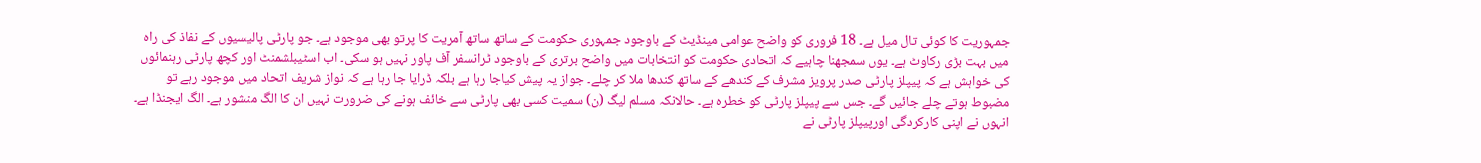جمہوریت کا کوئی تال میل ہے۔ 18 فروری کو واضح عوامی مینڈیٹ کے باوجود جمہوری حکومت کے ساتھ ساتھ آمریت کا پرتو بھی موجود ہے۔ جو پارٹی پالیسیوں کے نفاذ کی راہ میں بہت بڑی رکاوٹ ہے۔ یوں سمجھنا چاہیے کہ اتحادی حکومت کو انتخابات میں واضح برتری کے باوجود ٹرانسفر آف پاور نہیں ہو سکی۔ اب اسٹیبلشمنٹ اور کچھ پارٹی رہنمائوں کی خواہش ہے کہ پیپلز پارٹی صدر پرویز مشرف کے کندھے کے ساتھ کندھا ملا کر چلے۔ جواز یہ پیش کیاجا رہا ہے بلکہ ڈرایا جا رہا ہے کہ نواز شریف اتحاد میں موجود رہے تو مضبوط ہوتے چلے جائیں گے۔ جس سے پیپلز پارٹی کو خطرہ ہے۔ حالانکہ مسلم لیگ (ن) سمیت کسی بھی پارٹی سے خائف ہونے کی ضرورت نہیں ان کا الگ منشور ہے۔ الگ ایجنڈا ہے۔ انہوں نے اپنی کارکردگی اورپیپلز پارٹی نے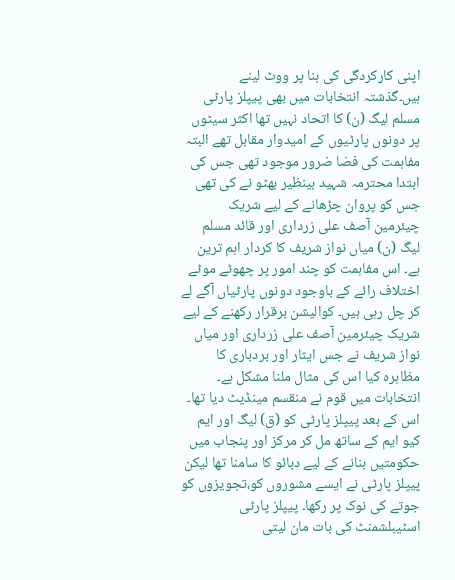اپنی کارکردگی کی بنا پر ووٹ لینے ہیں۔گذشتہ انتخابات میں بھی پیپلز پارٹی مسلم لیگ (ن) کا اتحاد نہیں تھا اکثر سیٹوں پر دونوں پارٹیوں کے امیدوار مقابل تھے البتہ مفاہمت کی فضا ضرور موجود تھی جس کی ابتدا محترمہ شہید بینظیر بھٹو نے کی تھی جس کو پروان چڑھانے کے لیے شریک چیئرمین آصف علی زرداری اور قائد مسلم لیگ (ن) میاں نواز شریف کا کردار اہم ترین ہے۔ اس مفاہمت کو چند امور پر چھوٹے موٹے اختلاف رائے کے باوجود دونوں پارٹیاں آگے لے کر چل رہی ہیں۔ کوالیشن برقرار رکھنے کے لیے شریک چیئرمین آصف علی زرداری اور میاں نواز شریف نے جس ایثار اور بردباری کا مظاہرہ کیا اس کی مثال ملنا مشکل ہے۔ انتخابات میں قوم نے منقسم مینڈیٹ دیا تھا۔ اس کے بعد پیپلز پارٹی کو (ق) لیگ اور ایم کیو ایم کے ساتھ مل کر مرکز اور پنجاب میں حکومتیں بنانے کے لیے دبائو کا سامنا تھا لیکن پیپلز پارٹی نے ایسے مشوروں کو،تجویزوں کو جوتے کی نوک پر رکھا۔ پیپلز پارٹی اسٹیبلشمنٹ کی بات مان لیتی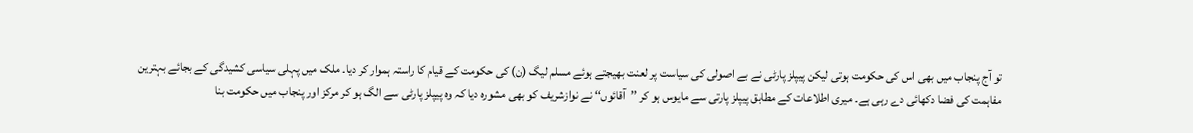تو آج پنجاب میں بھی اس کی حکومت ہوتی لیکن پیپلز پارٹی نے بے اصولی کی سیاست پر لعنت بھیجتے ہوئے مسلم لیگ (ن) کی حکومت کے قیام کا راستہ ہموار کر دیا۔ ملک میں پہلی سیاسی کشیدگی کے بجائے بہترین مفاہمت کی فضا دکھائی دے رہی ہے۔ میری اطلاعات کے مطابق پیپلز پارتی سے مایوس ہو کر ’’آقائوں‘‘ نے نوازشریف کو بھی مشورہ دیا کہ وہ پیپلز پارٹی سے الگ ہو کر مرکز اور پنجاب میں حکومت بنا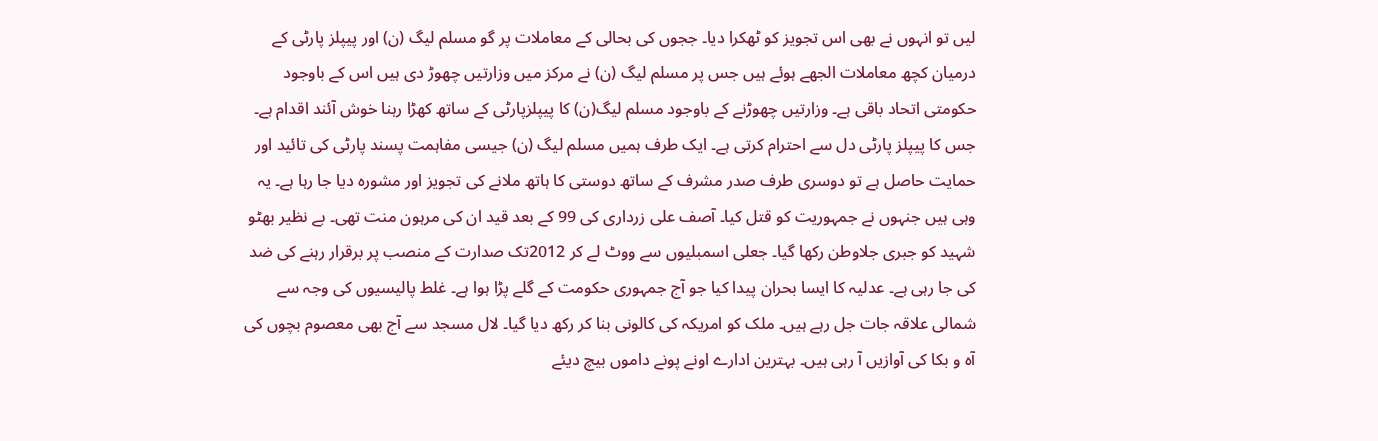لیں تو انہوں نے بھی اس تجویز کو ٹھکرا دیا۔ ججوں کی بحالی کے معاملات پر گو مسلم لیگ (ن) اور پیپلز پارٹی کے درمیان کچھ معاملات الجھے ہوئے ہیں جس پر مسلم لیگ (ن) نے مرکز میں وزارتیں چھوڑ دی ہیں اس کے باوجود حکومتی اتحاد باقی ہے۔ وزارتیں چھوڑنے کے باوجود مسلم لیگ(ن) کا پیپلزپارٹی کے ساتھ کھڑا رہنا خوش آئند اقدام ہے۔ جس کا پیپلز پارٹی دل سے احترام کرتی ہے۔ ایک طرف ہمیں مسلم لیگ (ن) جیسی مفاہمت پسند پارٹی کی تائید اور حمایت حاصل ہے تو دوسری طرف صدر مشرف کے ساتھ دوستی کا ہاتھ ملانے کی تجویز اور مشورہ دیا جا رہا ہے۔ یہ وہی ہیں جنہوں نے جمہوریت کو قتل کیا۔ آصف علی زرداری کی 99 کے بعد قید ان کی مرہون منت تھی۔ بے نظیر بھٹو شہید کو جبری جلاوطن رکھا گیا۔ جعلی اسمبلیوں سے ووٹ لے کر 2012تک صدارت کے منصب پر برقرار رہنے کی ضد کی جا رہی ہے۔ عدلیہ کا ایسا بحران پیدا کیا جو آج جمہوری حکومت کے گلے پڑا ہوا ہے۔ غلط پالیسیوں کی وجہ سے شمالی علاقہ جات جل رہے ہیں۔ ملک کو امریکہ کی کالونی بنا کر رکھ دیا گیا۔ لال مسجد سے آج بھی معصوم بچوں کی آہ و بکا کی آوازیں آ رہی ہیں۔ بہترین ادارے اونے پونے داموں بیچ دیئے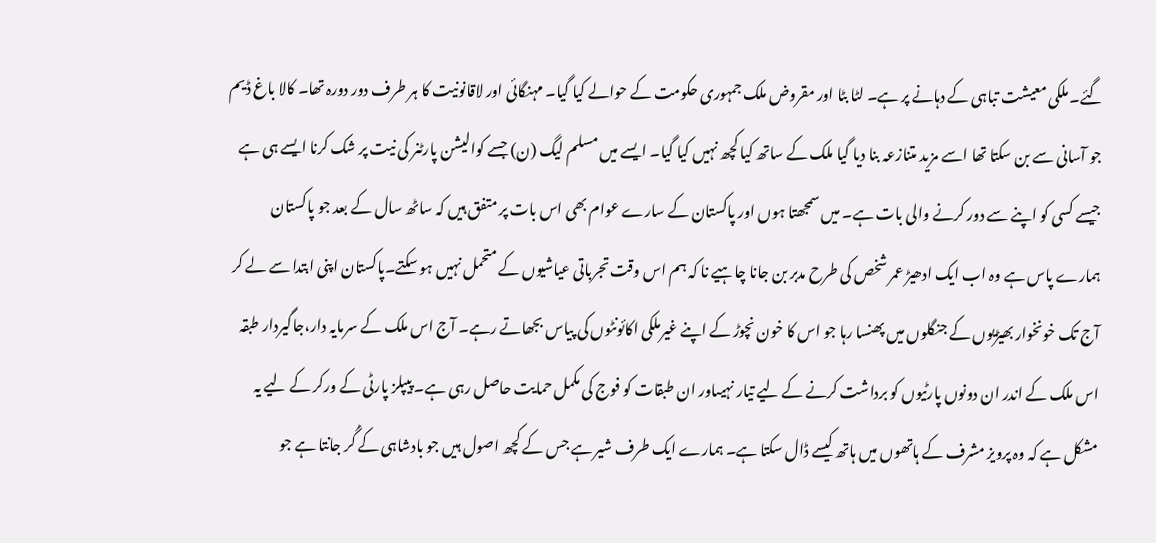گئے۔ ملکی معیشت تباہی کے دہانے پر ہے۔ لٹا بٹا اور مقروض ملک جمہوری حکومت کے حوالے کیا گیا۔ مہنگائی اور لاقانونیت کا ہر طرف دور دورہ تھا۔ کالا باغ ڈیم جو آسانی سے بن سکتا تھا اسے مزید متنازعہ بنا دیا گیا ملک کے ساتھ کیا کچھ نہیں کیا گیا۔ ایسے میں مسلم لیگ (ن) جسے کوالیشن پارٹنر کی نیت پر شک کرنا ایسے ہی ہے جیسے کسی کو اپنے سے دور کرنے والی بات ہے۔ میں سمجھتا ہوں اور پاکستان کے سارے عوام بھی اس بات پر متفق ہیں کہ ساٹھ سال کے بعد جو پاکستان ہمارے پاس ہے وہ اب ایک ادھیڑ عمر شخص کی طرح مدبر بن جانا چاہیے نا کہ ہم اس وقت تجرباتی عیاشیوں کے متحمل نہیں ہو سکتے۔پاکستان اپنی ابتدا سے لے کر آج تک خونخوار بھیڑیوں کے جنگلوں میں پھنسا رہا جو اس کا خون نچوڑ کے اپنے غیرملکی اکائونٹوں کی پیاس بجھاتے رہے۔ آج اس ملک کے سرمایہ دار،جاگیردار طبقہ اس ملک کے اندر ان دونوں پارٹیوں کو برداشت کرنے کے لیے تیار نہیںاور ان طبقات کو فوج کی مکمل حمایت حاصل رہی ہے۔ پیپلز پارٹی کے ورکر کے لیے یہ مشکل ہے کہ وہ پرویز مشرف کے ہاتھوں میں ہاتھ کیسے ڈال سکتا ہے۔ ہمارے ایک طرف شیر ہے جس کے کچھ اصول ہیں جو بادشاہی کے گُر جانتا ہے جو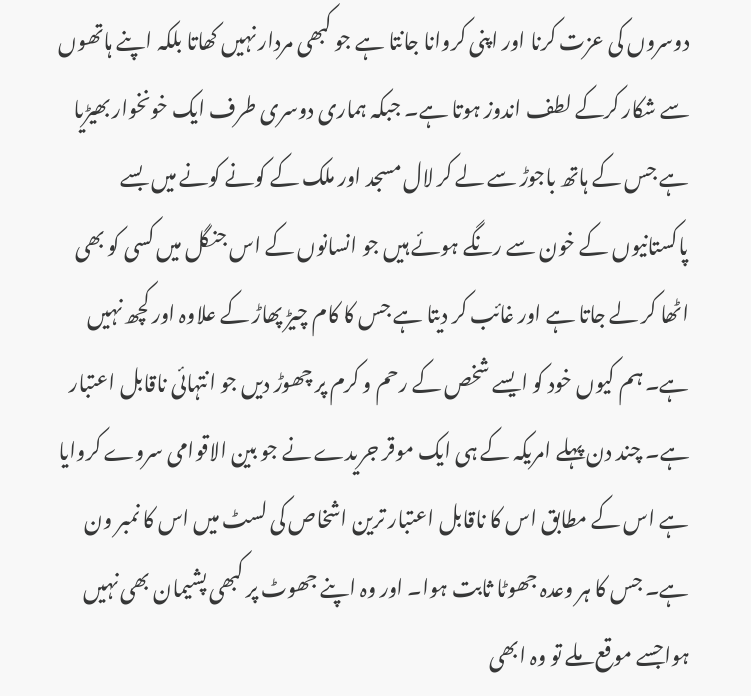دوسروں کی عزت کرنا اور اپنی کروانا جانتا ہے جو کبھی مردار نہیں کھاتا بلکہ اپنے ہاتھوں سے شکار کرکے لطف اندوز ہوتا ہے۔ جبکہ ہماری دوسری طرف ایک خونخوار بھیڑیا ہے جس کے ہاتھ باجوڑ سے لے کر لال مسجد اور ملک کے کونے کونے میں بسے پاکستانیوں کے خون سے رنگے ہوئے ہیں جو انسانوں کے اس جنگل میں کسی کو بھی اٹھا کر لے جاتا ہے اور غائب کر دیتا ہے جس کا کام چیڑ پھاڑ کے علاوہ اور کچھ نہیں ہے۔ ہم کیوں خود کو ایسے شخص کے رحم و کرم پر چھوڑ دیں جو انتہائی ناقابل اعتبار ہے۔ چند دن پہلے امریکہ کے ہی ایک موقر جریدے نے جو بین الاقوامی سروے کروایا ہے اس کے مطابق اس کا ناقابل اعتبار ترین اشخاص کی لسٹ میں اس کا نمبر ون ہے۔ جس کا ہر وعدہ جھوٹا ثابت ہوا۔ اور وہ اپنے جھوٹ پر کبھی پشیمان بھی نہیں ہواجسے موقع ملے تو وہ ابھی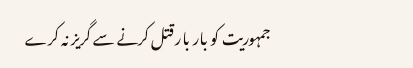جمہوریت کو بار بار قتل کرنے سے گریز نہ کرے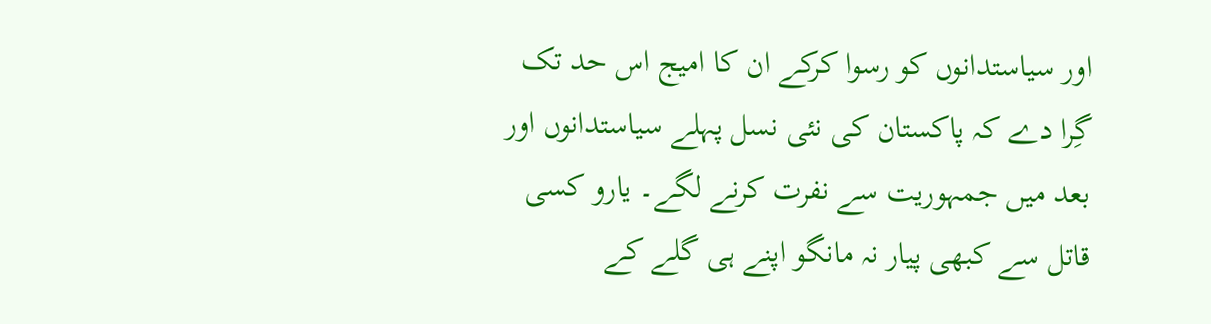اور سیاستدانوں کو رسوا کرکے ان کا امیج اس حد تک گِرا دے کہ پاکستان کی نئی نسل پہلے سیاستدانوں اور بعد میں جمہوریت سے نفرت کرنے لگے۔ یارو کسی قاتل سے کبھی پیار نہ مانگو اپنے ہی گلے کے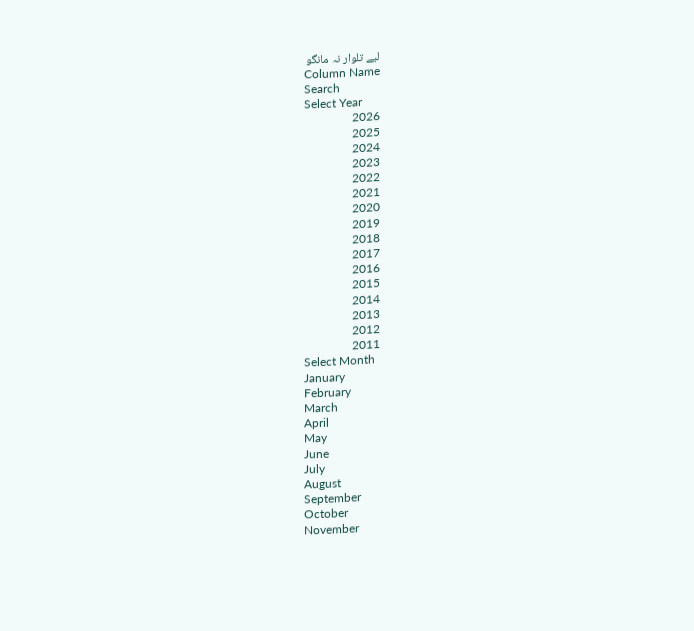لیے تلوار نہ مانگو
Column Name
Search
Select Year
2026
2025
2024
2023
2022
2021
2020
2019
2018
2017
2016
2015
2014
2013
2012
2011
Select Month
January
February
March
April
May
June
July
August
September
October
November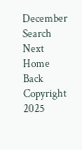December
Search
Next
Home
Back
Copyright 2025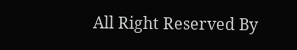All Right Reserved By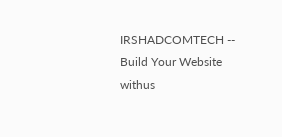IRSHADCOMTECH --
Build Your Website withus